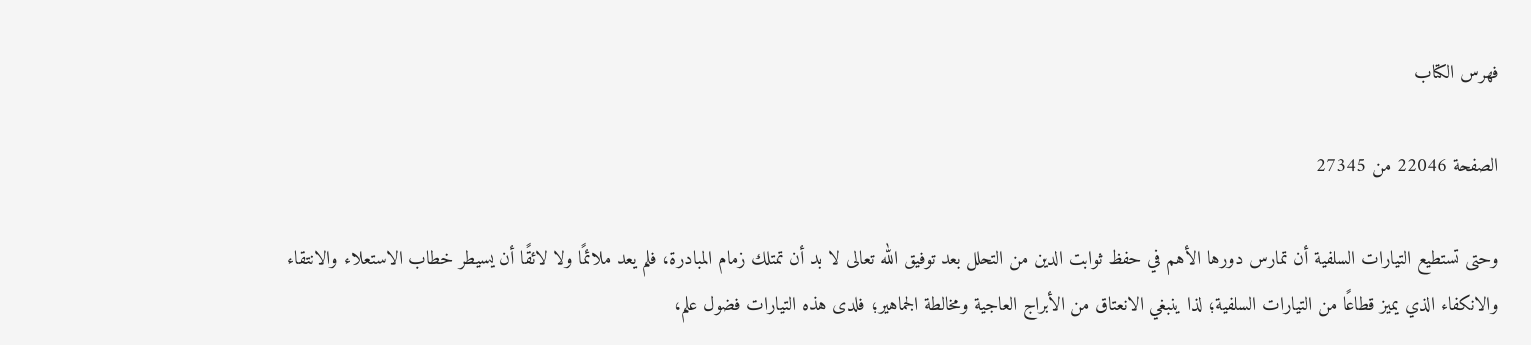فهرس الكتاب

الصفحة 22046 من 27345

وحتى تستطيع التيارات السلفية أن تمارس دورها الأهم في حفظ ثوابت الدين من التحلل بعد توفيق الله تعالى لا بد أن تمتلك زمام المبادرة، فلم يعد ملائمًا ولا لائقًا أن يسيطر خطاب الاستعلاء والانتقاء والانكفاء الذي يميز قطاعًا من التيارات السلفية؛ لذا ينبغي الانعتاق من الأبراج العاجية ومخالطة الجماهير؛ فلدى هذه التيارات فضول علم،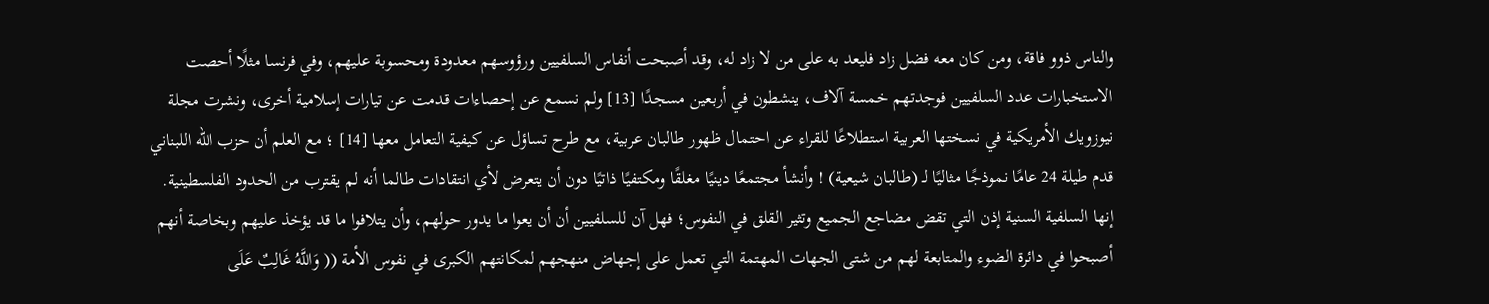والناس ذوو فاقة، ومن كان معه فضل زاد فليعد به على من لا زاد له، وقد أصبحت أنفاس السلفيين ورؤوسهم معدودة ومحسوبة عليهم، وفي فرنسا مثلًا أحصت الاستخبارات عدد السلفيين فوجدتهم خمسة آلاف، ينشطون في أربعين مسجدًا [13] ولم نسمع عن إحصاءات قدمت عن تيارات إسلامية أخرى، ونشرت مجلة نيوزويك الأمريكية في نسختها العربية استطلاعًا للقراء عن احتمال ظهور طالبان عربية، مع طرح تساؤل عن كيفية التعامل معها [14] ؛ مع العلم أن حزب الله اللبناني قدم طيلة 24 عامًا نموذجًا مثاليًا لـ (طالبان شيعية) ! وأنشأ مجتمعًا دينيًا مغلقًا ومكتفيًا ذاتيًا دون أن يتعرض لأي انتقادات طالما أنه لم يقترب من الحدود الفلسطينية. إنها السلفية السنية إذن التي تقض مضاجع الجميع وتثير القلق في النفوس؛ فهل آن للسلفيين أن أن يعوا ما يدور حولهم، وأن يتلافوا ما قد يؤخذ عليهم وبخاصة أنهم أصبحوا في دائرة الضوء والمتابعة لهم من شتى الجهات المهتمة التي تعمل على إجهاض منهجهم لمكانتهم الكبرى في نفوس الأمة (( وَاللَّهُ غَالِبٌ عَلَى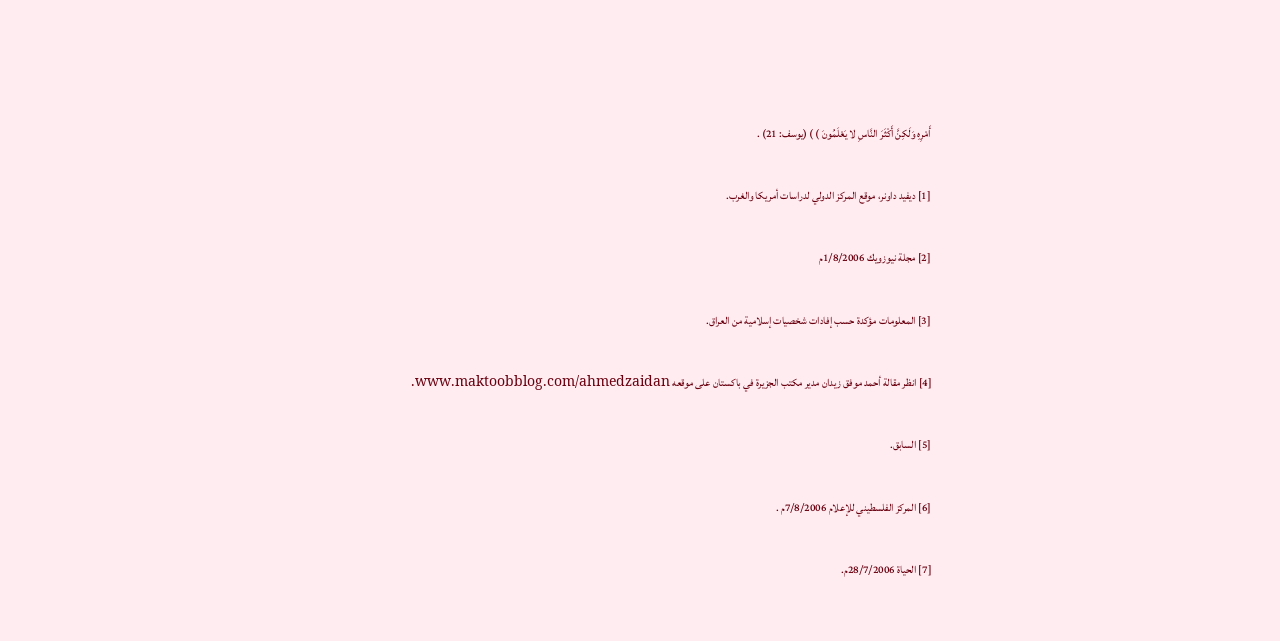أَمْرِهِ وَلَكِنَّ أَكْثَرَ النَّاسِ لا يَعْلَمُونَ ) ) (يوسف: 21) .

[1] ديفيد داونر، موقع المركز الدولي لدراسات أمريكا والغرب.

[2] مجلة نيوزويك 1/8/2006م

[3] المعلومات مؤكدة حسب إفادات شخصيات إسلامية من العراق.

[4] انظر مقالة أحمد موفق زيدان مدير مكتب الجزيرة في باكستان على موقعه www.maktoobblog.com/ahmedzaidan.

[5] السابق.

[6] المركز الفلسطيني للإعلام 7/8/2006م .

[7] الحياة 28/7/2006م.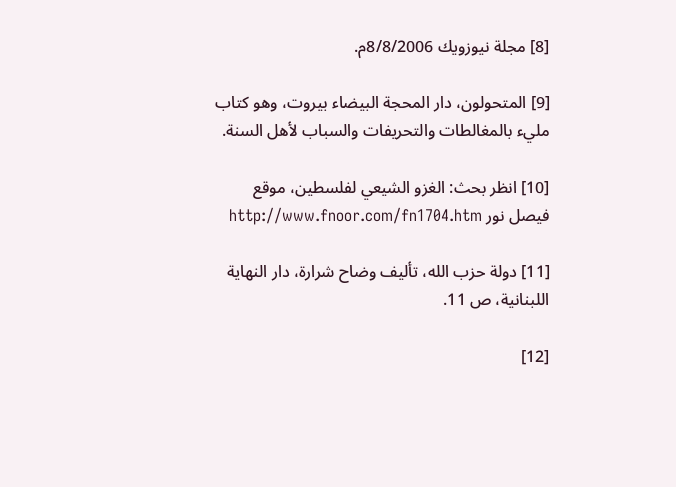[8] مجلة نيوزويك 8/8/2006م.

[9] المتحولون، دار المحجة البيضاء بيروت، وهو كتاب مليء بالمغالطات والتحريفات والسباب لأهل السنة.

[10] انظر بحث: الغزو الشيعي لفلسطين، موقع فيصل نور http://www.fnoor.com/fn1704.htm

[11] دولة حزب الله، تأليف وضاح شرارة، دار النهاية اللبنانية، ص 11.

[12]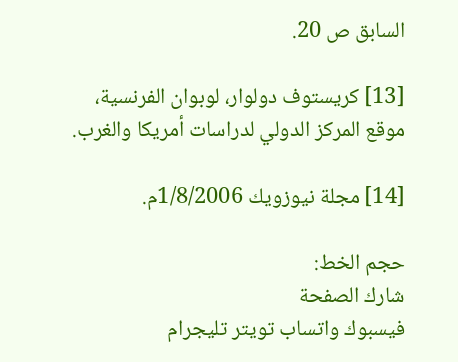السابق ص 20.

[13] كريستوف دولوار، لوبوان الفرنسية، موقع المركز الدولي لدراسات أمريكا والغرب.

[14] مجلة نيوزويك 1/8/2006م.

حجم الخط:
شارك الصفحة
فيسبوك واتساب تويتر تليجرام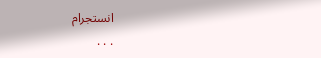انستجرام
. . .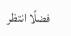فضلًا انتظر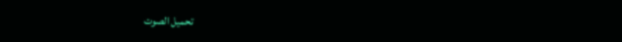تحميل الصوت